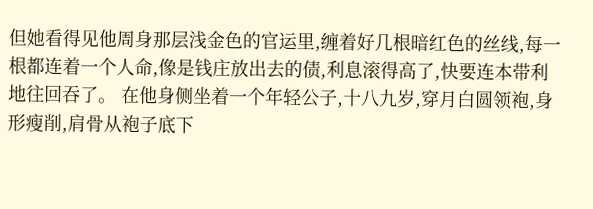但她看得见他周身那层浅金色的官运里,缠着好几根暗红色的丝线,每一根都连着一个人命,像是钱庄放出去的债,利息滚得高了,快要连本带利地往回吞了。 在他身侧坐着一个年轻公子,十八九岁,穿月白圆领袍,身形瘦削,肩骨从袍子底下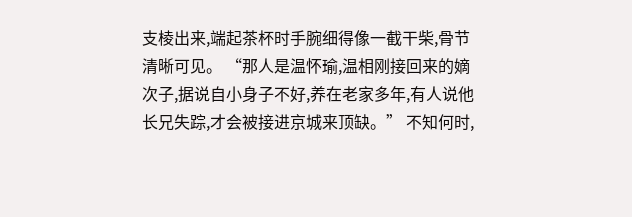支棱出来,端起茶杯时手腕细得像一截干柴,骨节清晰可见。 “那人是温怀瑜,温相刚接回来的嫡次子,据说自小身子不好,养在老家多年,有人说他长兄失踪,才会被接进京城来顶缺。” 不知何时,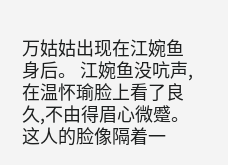万姑姑出现在江婉鱼身后。 江婉鱼没吭声,在温怀瑜脸上看了良久,不由得眉心微蹙。 这人的脸像隔着一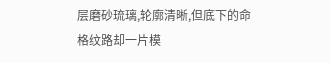层磨砂琉璃,轮廓清晰,但底下的命格纹路却一片模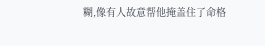糊,像有人故意帮他掩盖住了命格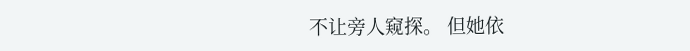不让旁人窥探。 但她依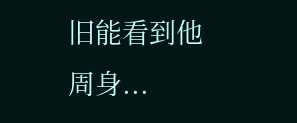旧能看到他周身...